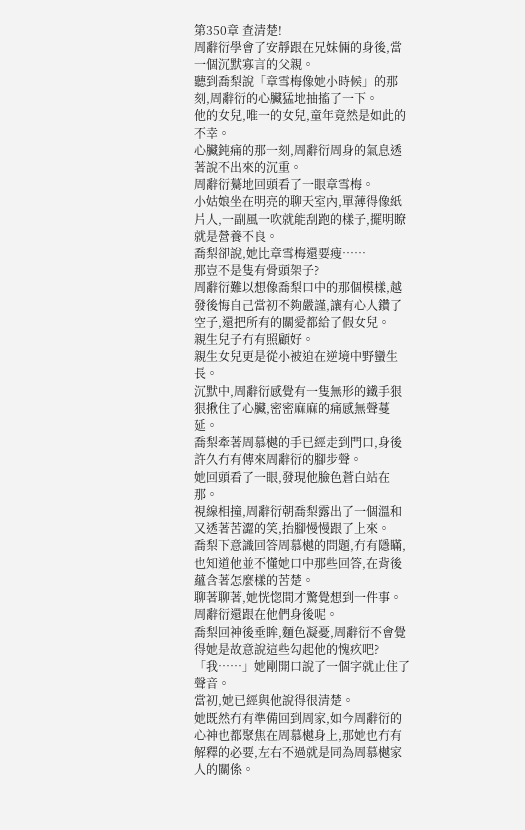第350章 查清楚!
周辭衍學會了安靜跟在兄妹倆的身後,當一個沉默寡言的父親。
聽到喬梨說「章雪梅像她小時候」的那刻,周辭衍的心臟猛地抽搐了一下。
他的女兒,唯一的女兒,童年竟然是如此的不幸。
心臟鈍痛的那一刻,周辭衍周身的氣息透著說不出來的沉重。
周辭衍驀地回頭看了一眼章雪梅。
小姑娘坐在明亮的聊天室內,單薄得像紙片人,一副風一吹就能刮跑的樣子,擺明瞭就是營養不良。
喬梨卻說,她比章雪梅還要瘦……
那豈不是隻有骨頭架子?
周辭衍難以想像喬梨口中的那個模樣,越發後悔自己當初不夠嚴謹,讓有心人鑽了空子,還把所有的關愛都給了假女兒。
親生兒子冇有照顧好。
親生女兒更是從小被迫在逆境中野蠻生長。
沉默中,周辭衍感覺有一隻無形的鐵手狠狠揪住了心臟,密密麻麻的痛感無聲蔓延。
喬梨牽著周慕樾的手已經走到門口,身後許久冇有傳來周辭衍的腳步聲。
她回頭看了一眼,發現他臉色蒼白站在那。
視線相撞,周辭衍朝喬梨露出了一個溫和又透著苦澀的笑,抬腳慢慢跟了上來。
喬梨下意識回答周慕樾的問題,冇有隱瞞,也知道他並不懂她口中那些回答,在背後蘊含著怎麼樣的苦楚。
聊著聊著,她恍惚間才驚覺想到一件事。
周辭衍還跟在他們身後呢。
喬梨回神後垂眸,麵色凝憂,周辭衍不會覺得她是故意說這些勾起他的愧疚吧?
「我……」她剛開口說了一個字就止住了聲音。
當初,她已經與他說得很清楚。
她既然冇有準備回到周家,如今周辭衍的心神也都聚焦在周慕樾身上,那她也冇有解釋的必要,左右不過就是同為周慕樾家人的關係。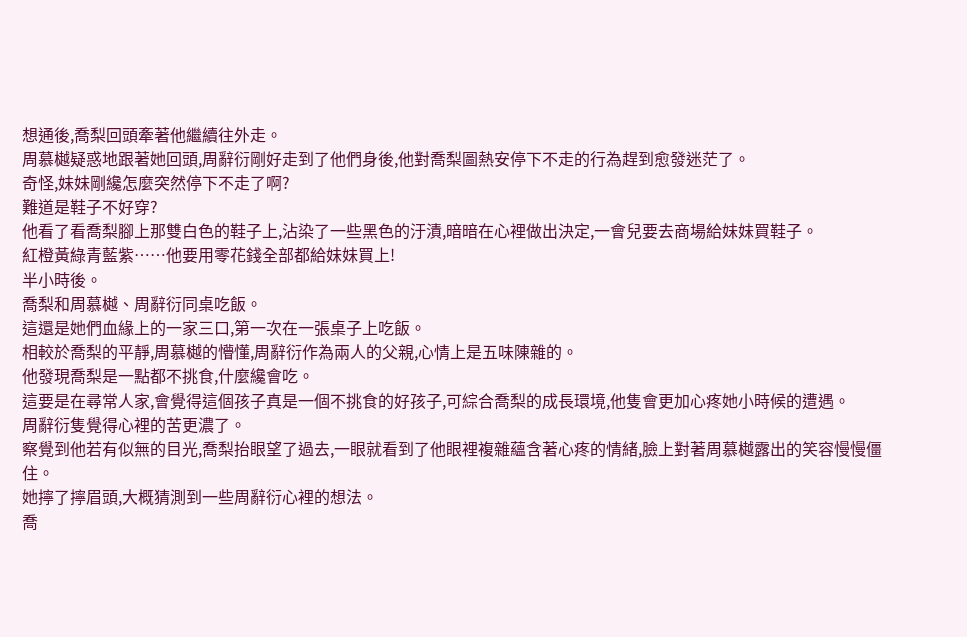想通後,喬梨回頭牽著他繼續往外走。
周慕樾疑惑地跟著她回頭,周辭衍剛好走到了他們身後,他對喬梨圖熱安停下不走的行為趕到愈發迷茫了。
奇怪,妹妹剛纔怎麼突然停下不走了啊?
難道是鞋子不好穿?
他看了看喬梨腳上那雙白色的鞋子上,沾染了一些黑色的汙漬,暗暗在心裡做出決定,一會兒要去商場給妹妹買鞋子。
紅橙黃綠青藍紫……他要用零花錢全部都給妹妹買上!
半小時後。
喬梨和周慕樾、周辭衍同桌吃飯。
這還是她們血緣上的一家三口,第一次在一張桌子上吃飯。
相較於喬梨的平靜,周慕樾的懵懂,周辭衍作為兩人的父親,心情上是五味陳雜的。
他發現喬梨是一點都不挑食,什麼纔會吃。
這要是在尋常人家,會覺得這個孩子真是一個不挑食的好孩子,可綜合喬梨的成長環境,他隻會更加心疼她小時候的遭遇。
周辭衍隻覺得心裡的苦更濃了。
察覺到他若有似無的目光,喬梨抬眼望了過去,一眼就看到了他眼裡複雜蘊含著心疼的情緒,臉上對著周慕樾露出的笑容慢慢僵住。
她擰了擰眉頭,大概猜測到一些周辭衍心裡的想法。
喬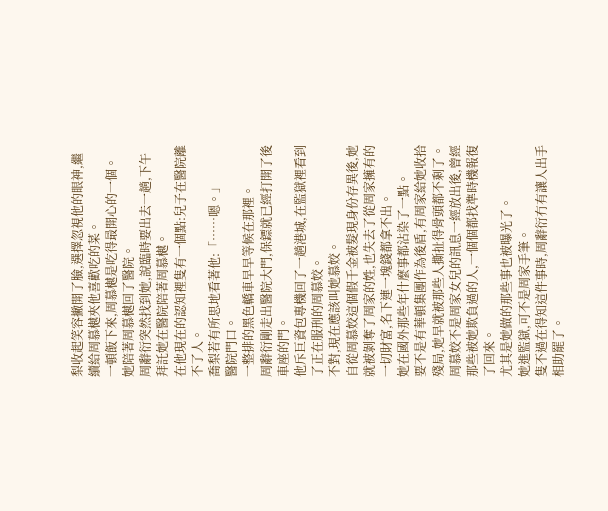梨收起笑容撇開了臉,選擇忽視他的眼神,繼續給周慕樾夾他喜歡吃的菜。
一頓飯下來,周慕樾是吃得最開心的一個。
她陪著周慕樾回了醫院。
周辭衍突然找到她,說臨時要出去一趟,下午拜託她在醫院陪著周慕樾。
在他現在的認知裡隻有一個點:兒子在醫院離不了人。
喬梨若有所思地看著他:「……嗯。」
醫院門口。
一整排的黑色轎車早早等候在那裡。
周辭衍剛走出醫院大門,保鏢就已經打開了後車座的門。
他斥巨資包專機回了一趟港城,在監獄裡看到了正在服刑的周慕姣。
不對,現在應該叫她慕姣。
自從周慕姣這個假千金被髮現身份存異後,她就被剝奪了周家的姓,也失去了從周家擁有的一切財富,名下連一塊錢都拿不出。
她在國外那些年什麼事都沾染了一點。
要不是有華頓集團作為後盾,有周家給她收拾殘局,她早就被那些人撕扯得骨頭都不剩了。
周慕姣不是周家女兒的訊息一經放出後,曾經那些被她欺負過的人,一個個都找準時機報復了回來。
尤其是她做的那些事也被曝光了。
她進監獄,可不是周家手筆。
隻不過在得知這件事時,周辭衍冇有讓人出手相助罷了。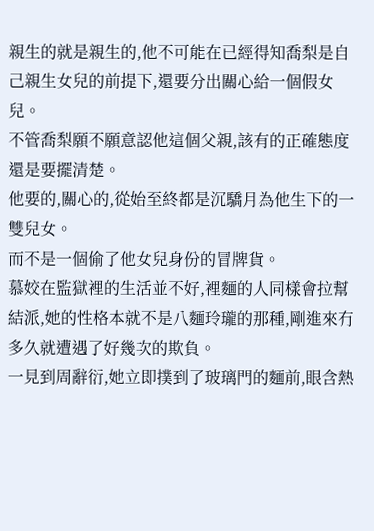親生的就是親生的,他不可能在已經得知喬梨是自己親生女兒的前提下,還要分出關心給一個假女兒。
不管喬梨願不願意認他這個父親,該有的正確態度還是要擺清楚。
他要的,關心的,從始至終都是沉驕月為他生下的一雙兒女。
而不是一個偷了他女兒身份的冒牌貨。
慕姣在監獄裡的生活並不好,裡麵的人同樣會拉幫結派,她的性格本就不是八麵玲瓏的那種,剛進來冇多久就遭遇了好幾次的欺負。
一見到周辭衍,她立即撲到了玻璃門的麵前,眼含熱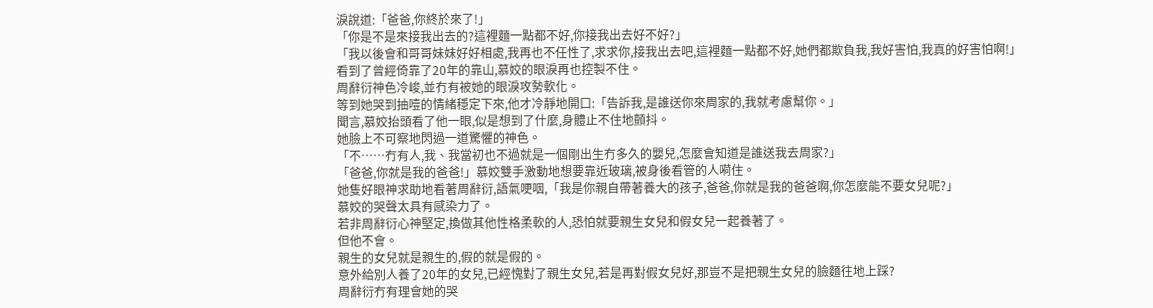淚說道:「爸爸,你終於來了!」
「你是不是來接我出去的?這裡麵一點都不好,你接我出去好不好?」
「我以後會和哥哥妹妹好好相處,我再也不任性了,求求你,接我出去吧,這裡麵一點都不好,她們都欺負我,我好害怕,我真的好害怕啊!」
看到了曾經倚靠了20年的靠山,慕姣的眼淚再也控製不住。
周辭衍神色冷峻,並冇有被她的眼淚攻勢軟化。
等到她哭到抽噎的情緒穩定下來,他才冷靜地開口:「告訴我,是誰送你來周家的,我就考慮幫你。」
聞言,慕姣抬頭看了他一眼,似是想到了什麼,身體止不住地顫抖。
她臉上不可察地閃過一道驚懼的神色。
「不……冇有人,我、我當初也不過就是一個剛出生冇多久的嬰兒,怎麼會知道是誰送我去周家?」
「爸爸,你就是我的爸爸!」慕姣雙手激動地想要靠近玻璃,被身後看管的人嗬住。
她隻好眼神求助地看著周辭衍,語氣哽咽,「我是你親自帶著養大的孩子,爸爸,你就是我的爸爸啊,你怎麼能不要女兒呢?」
慕姣的哭聲太具有感染力了。
若非周辭衍心神堅定,換做其他性格柔軟的人,恐怕就要親生女兒和假女兒一起養著了。
但他不會。
親生的女兒就是親生的,假的就是假的。
意外給別人養了20年的女兒,已經愧對了親生女兒,若是再對假女兒好,那豈不是把親生女兒的臉麵往地上踩?
周辭衍冇有理會她的哭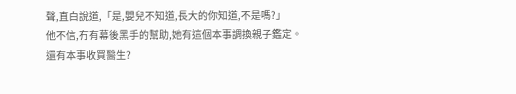聲,直白說道,「是,嬰兒不知道,長大的你知道,不是嗎?」
他不信,冇有幕後黑手的幫助,她有這個本事調換親子鑑定。
還有本事收買醫生?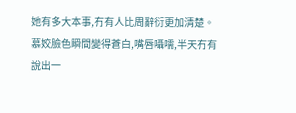她有多大本事,冇有人比周辭衍更加清楚。
慕姣臉色瞬間變得蒼白,嘴唇囁嚅,半天冇有說出一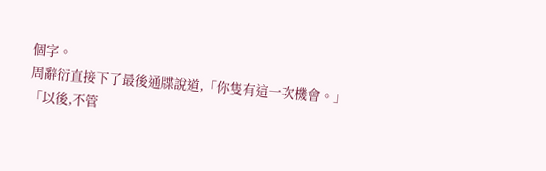個字。
周辭衍直接下了最後通牒說道,「你隻有這一次機會。」
「以後,不管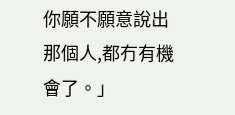你願不願意說出那個人,都冇有機會了。」